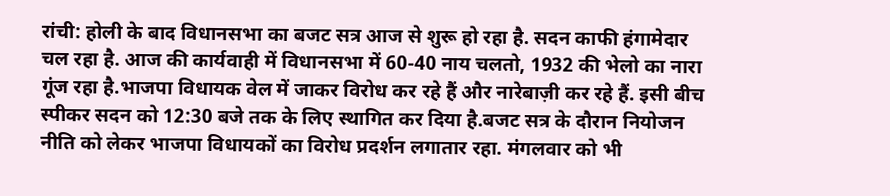रांची: होली के बाद विधानसभा का बजट सत्र आज से शुरू हो रहा है. सदन काफी हंगामेदार चल रहा है. आज की कार्यवाही में विधानसभा में 60-40 नाय चलतो, 1932 की भेलो का नारा गूंज रहा है.भाजपा विधायक वेल में जाकर विरोध कर रहे हैं और नारेबाज़ी कर रहे हैं. इसी बीच स्पीकर सदन को 12:30 बजे तक के लिए स्थागित कर दिया है.बजट सत्र के दौरान नियोजन नीति को लेकर भाजपा विधायकों का विरोध प्रदर्शन लगातार रहा. मंगलवार को भी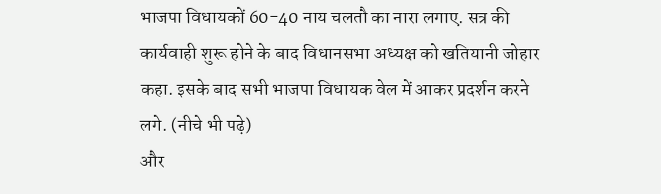भाजपा विधायकों 60-40 नाय चलतौ का नारा लगाए. सत्र की कार्यवाही शुरू होने के बाद विधानसभा अध्यक्ष को खतियानी जोहार कहा. इसके बाद सभी भाजपा विधायक वेल में आकर प्रदर्शन करने लगे. (नीचे भी पढ़े)
और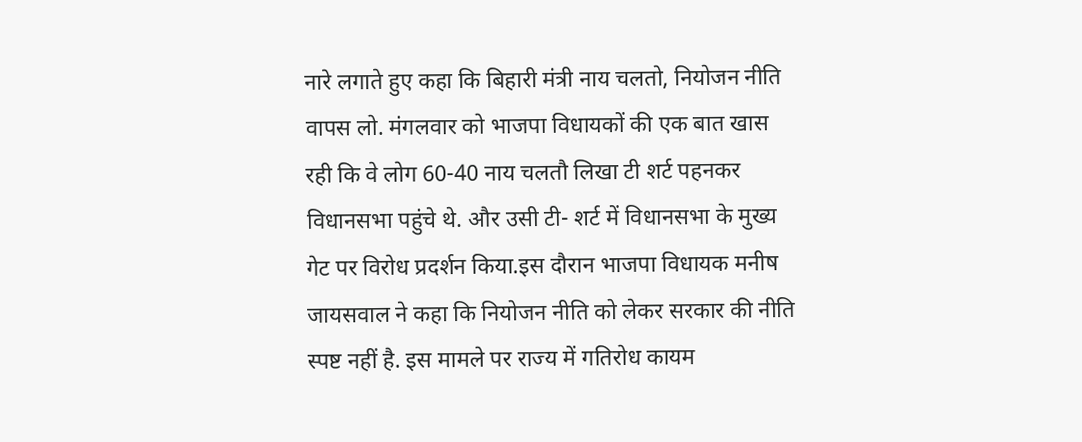नारे लगाते हुए कहा कि बिहारी मंत्री नाय चलतो, नियोजन नीति वापस लो. मंगलवार को भाजपा विधायकों की एक बात खास रही कि वे लोग 60-40 नाय चलतौ लिखा टी शर्ट पहनकर विधानसभा पहुंचे थे. और उसी टी- शर्ट में विधानसभा के मुख्य गेट पर विरोध प्रदर्शन किया.इस दौरान भाजपा विधायक मनीष जायसवाल ने कहा कि नियोजन नीति को लेकर सरकार की नीति स्पष्ट नहीं है. इस मामले पर राज्य में गतिरोध कायम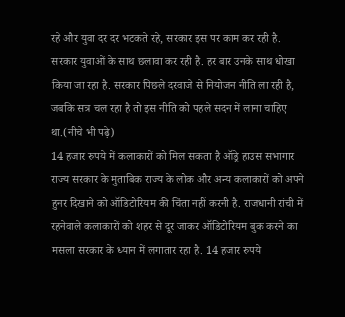रहे और युवा दर दर भटकते रहे, सरकार इस पर काम कर रही है. सरकार युवाओं के साथ छलावा कर रही है. हर बार उनके साथ धोखा किया जा रहा है. सरकार पिछले दरवाजे से नियोजन नीति ला रही है, जबकि सत्र चल रहा है तो इस नीति को पहले सदन में लाना चाहिए था.(नीचे भी पढ़े)
14 हजार रुपये में कलाकारों को मिल सकता है ऑड्रे हाउस सभागार
राज्य सरकार के मुताबिक राज्य के लोक और अन्य कलाकारों को अपने हुनर दिखाने को ऑडिटोरियम की चिंता नहीं करनी है. राजधानी रांची में रहनेवाले कलाकारों को शहर से दूर जाकर ऑडिटोरियम बुक करने का मसला सरकार के ध्यान में लगातार रहा है. 14 हजार रुपये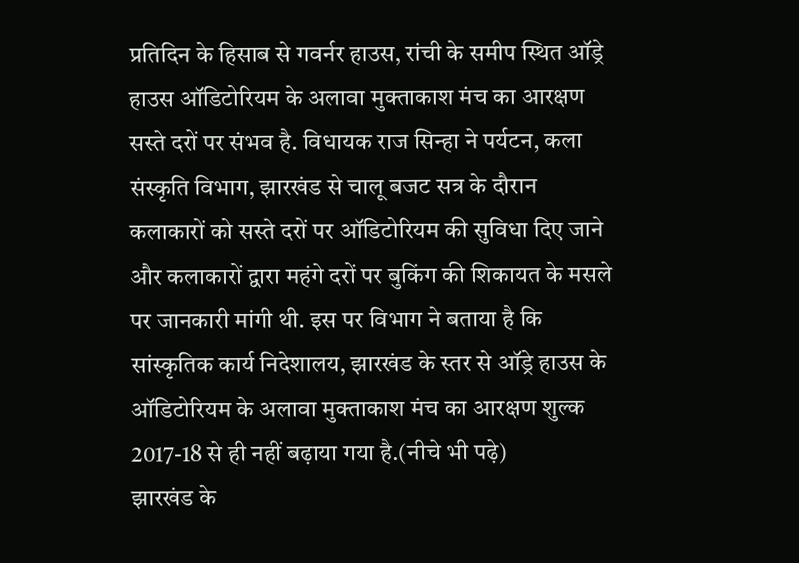प्रतिदिन के हिसाब से गवर्नर हाउस, रांची के समीप स्थित ऑड्रे हाउस ऑडिटोरियम के अलावा मुक्ताकाश मंच का आरक्षण सस्ते दरों पर संभव है. विधायक राज सिन्हा ने पर्यटन, कला संस्कृति विभाग, झारखंड से चालू बजट सत्र के दौरान कलाकारों को सस्ते दरों पर ऑडिटोरियम की सुविधा दिए जाने और कलाकारों द्वारा महंगे दरों पर बुकिंग की शिकायत के मसले पर जानकारी मांगी थी. इस पर विभाग ने बताया है कि सांस्कृतिक कार्य निदेशालय, झारखंड के स्तर से ऑड्रे हाउस के ऑडिटोरियम के अलावा मुक्ताकाश मंच का आरक्षण शुल्क 2017-18 से ही नहीं बढ़ाया गया है.(नीचे भी पढ़े)
झारखंड के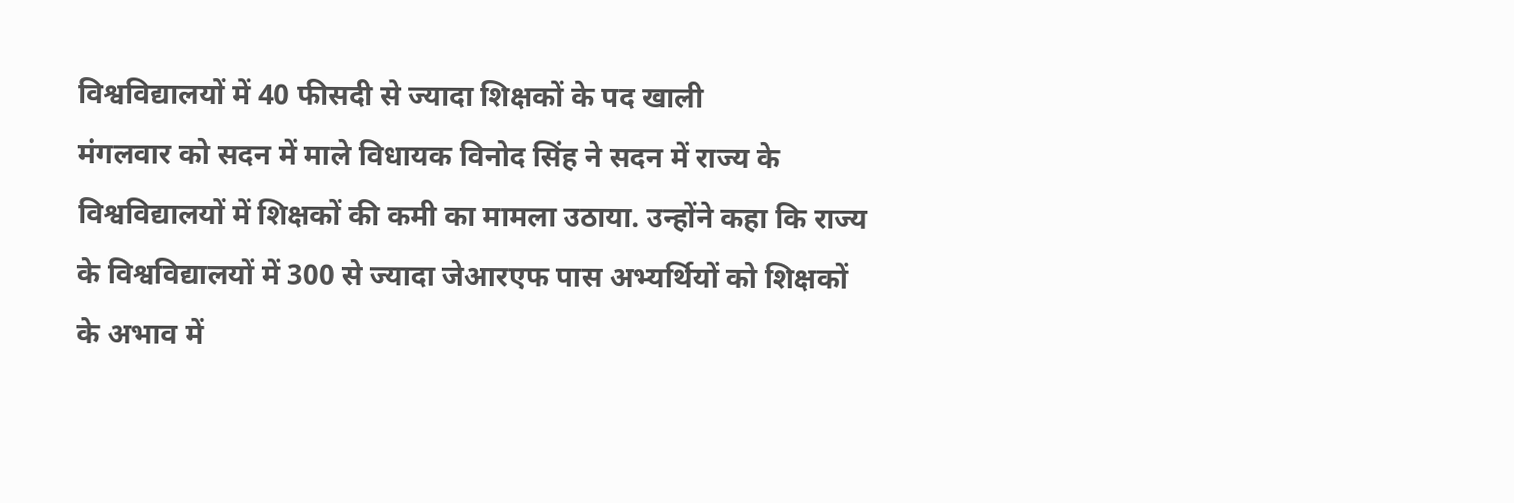विश्वविद्यालयों में 40 फीसदी से ज्यादा शिक्षकों के पद खाली
मंगलवार को सदन में माले विधायक विनोद सिंह ने सदन में राज्य के विश्वविद्यालयों में शिक्षकों की कमी का मामला उठाया. उन्होंने कहा कि राज्य के विश्वविद्यालयों में 300 से ज्यादा जेआरएफ पास अभ्यर्थियों को शिक्षकों के अभाव में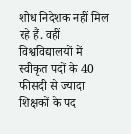शोध निदेशक नहीं मिल रहे हैं. वहीं विश्वविद्यालयों में स्वीकृत पदों के 40 फीसदी से ज्यादा शिक्षकों के पद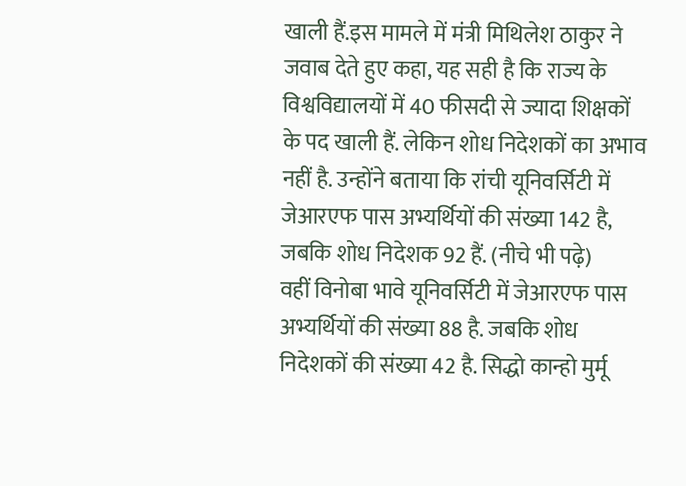खाली हैं.इस मामले में मंत्री मिथिलेश ठाकुर ने जवाब देते हुए कहा, यह सही है कि राज्य के विश्वविद्यालयों में 40 फीसदी से ज्यादा शिक्षकों के पद खाली हैं. लेकिन शोध निदेशकों का अभाव नहीं है. उन्होंने बताया कि रांची यूनिवर्सिटी में जेआरएफ पास अभ्यर्थियों की संख्या 142 है, जबकि शोध निदेशक 92 हैं. (नीचे भी पढ़े)
वहीं विनोबा भावे यूनिवर्सिटी में जेआरएफ पास अभ्यर्थियों की संख्या 88 है. जबकि शोध निदेशकों की संख्या 42 है. सिद्धो कान्हो मुर्मू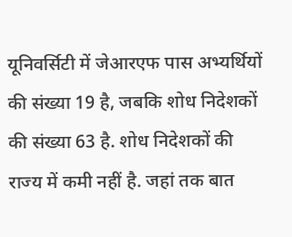यूनिवर्सिटी में जेआरएफ पास अभ्यर्थियों की संख्या 19 है, जबकि शोध निदेशकों की संख्या 63 है. शोध निदेशकों की राज्य में कमी नहीं है. जहां तक बात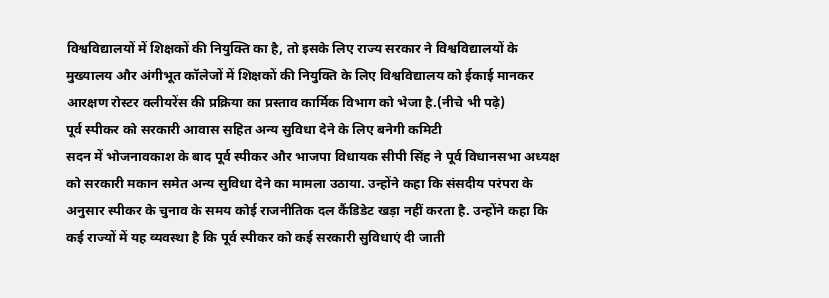विश्वविद्यालयों में शिक्षकों की नियुक्ति का है, तो इसके लिए राज्य सरकार ने विश्वविद्यालयों के मुख्यालय और अंगीभूत कॉलेजों में शिक्षकों की नियुक्ति के लिए विश्वविद्यालय को ईकाई मानकर आरक्षण रोस्टर क्लीयरेंस की प्रक्रिया का प्रस्ताव कार्मिक विभाग को भेजा है.(नीचे भी पढ़े)
पूर्व स्पीकर को सरकारी आवास सहित अन्य सुविधा देने के लिए बनेगी कमिटी
सदन में भोजनावकाश के बाद पूर्व स्पीकर और भाजपा विधायक सीपी सिंह ने पूर्व विधानसभा अध्यक्ष को सरकारी मकान समेत अन्य सुविधा देने का मामला उठाया. उन्होंने कहा कि संसदीय परंपरा के अनुसार स्पीकर के चुनाव के समय कोई राजनीतिक दल कैंडिडेट खड़ा नहीं करता है. उन्होंने कहा कि कई राज्यों में यह व्यवस्था है कि पूर्व स्पीकर को कई सरकारी सुविधाएं दी जाती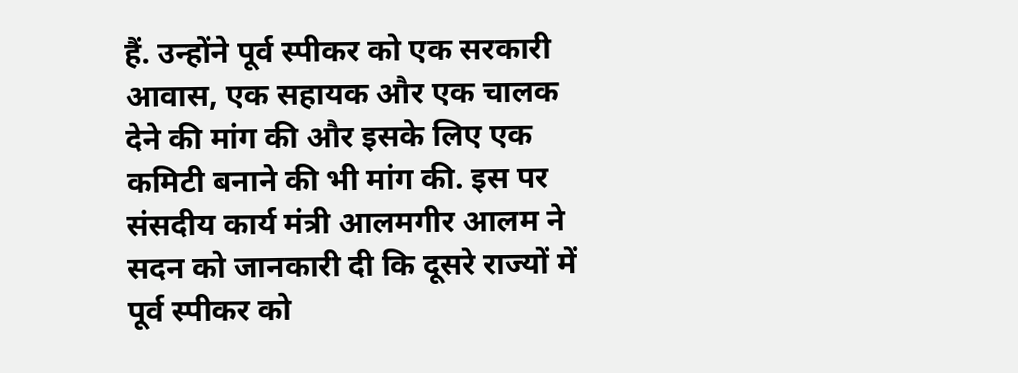हैं. उन्होंने पूर्व स्पीकर को एक सरकारी आवास, एक सहायक और एक चालक देने की मांग की और इसके लिए एक कमिटी बनाने की भी मांग की. इस पर संसदीय कार्य मंत्री आलमगीर आलम ने सदन को जानकारी दी कि दूसरे राज्यों में पूर्व स्पीकर को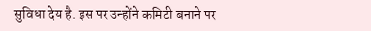सुविधा देय है. इस पर उन्होंने कमिटी बनाने पर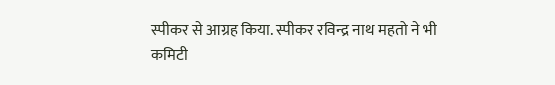स्पीकर से आग्रह किया. स्पीकर रविन्द्र नाथ महतो ने भी कमिटी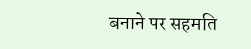बनाने पर सहमति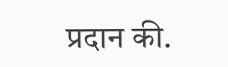प्रदान की.